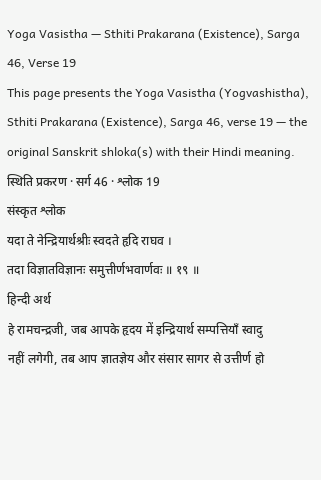Yoga Vasistha — Sthiti Prakarana (Existence), Sarga 46, Verse 19
This page presents the Yoga Vasistha (Yogvashistha), Sthiti Prakarana (Existence), Sarga 46, verse 19 — the original Sanskrit shloka(s) with their Hindi meaning.
स्थिति प्रकरण · सर्ग 46 · श्लोक 19
संस्कृत श्लोक
यदा ते नेन्द्रियार्थश्रीः स्वदते हृदि राघव ।
तदा विज्ञातविज्ञानः समुत्तीर्णभवार्णवः ॥ १९ ॥
हिन्दी अर्थ
हे रामचन्द्रजी, जब आपके हृदय में इन्द्रियार्थ सम्पत्तियाँ स्वादु
नहीं लगेगी, तब आप ज्ञातज्ञेय और संसार सागर से उत्तीर्ण हो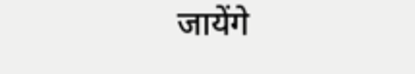जायेंगे